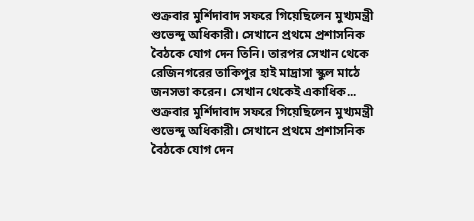শুক্রবার মুর্শিদাবাদ সফরে গিয়েছিলেন মুখ্যমন্ত্রী শুভেন্দু অধিকারী। সেখানে প্রথমে প্রশাসনিক বৈঠকে যোগ দেন তিনি। তারপর সেখান থেকে রেজিনগরের তাকিপুর হাই মাদ্রাসা স্কুল মাঠে জনসভা করেন। সেখান থেকেই একাধিক...
শুক্রবার মুর্শিদাবাদ সফরে গিয়েছিলেন মুখ্যমন্ত্রী শুভেন্দু অধিকারী। সেখানে প্রথমে প্রশাসনিক বৈঠকে যোগ দেন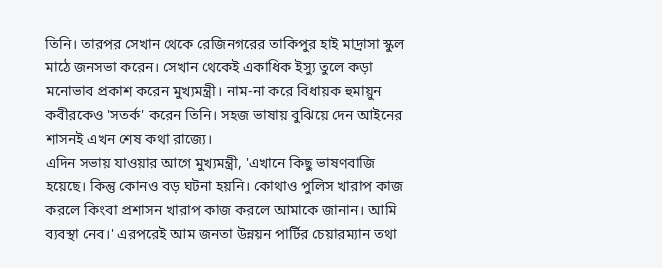তিনি। তারপর সেখান থেকে রেজিনগরের তাকিপুর হাই মাদ্রাসা স্কুল মাঠে জনসভা করেন। সেখান থেকেই একাধিক ইস্যু তুলে কড়া মনোভাব প্রকাশ করেন মুখ্যমন্ত্রী। নাম-না করে বিধায়ক হুমায়ুন কবীরকেও 'সতর্ক' করেন তিনি। সহজ ভাষায় বুঝিয়ে দেন আইনের শাসনই এখন শেষ কথা রাজ্যে।
এদিন সভায় যাওয়ার আগে মুখ্যমন্ত্রী, 'এখানে কিছু ভাষণবাজি হয়েছে। কিন্তু কোনও বড় ঘটনা হয়নি। কোথাও পুলিস খারাপ কাজ করলে কিংবা প্রশাসন খারাপ কাজ করলে আমাকে জানান। আমি ব্যবস্থা নেব।' এরপরেই আম জনতা উন্নয়ন পার্টির চেয়ারম্যান তথা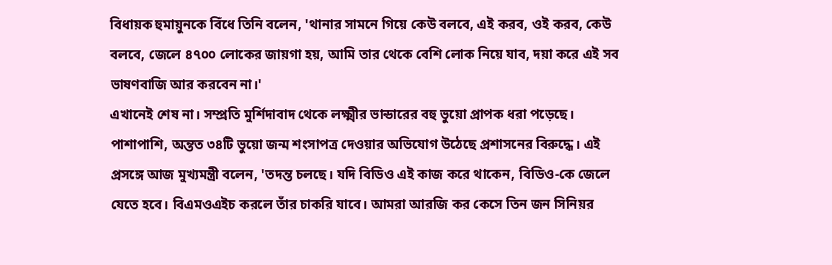বিধায়ক হুমায়ুনকে বিঁধে তিনি বলেন, 'থানার সামনে গিয়ে কেউ বলবে, এই করব, ওই করব, কেউ বলবে, জেলে ৪৭০০ লোকের জায়গা হয়, আমি তার থেকে বেশি লোক নিয়ে যাব, দয়া করে এই সব ভাষণবাজি আর করবেন না।'
এখানেই শেষ না। সম্প্রতি মুর্শিদাবাদ থেকে লক্ষ্মীর ভান্ডারের বহু ভুয়ো প্রাপক ধরা পড়েছে। পাশাপাশি, অন্তত ৩৪টি ভুয়ো জন্ম শংসাপত্র দেওয়ার অভিযোগ উঠেছে প্রশাসনের বিরুদ্ধে। এই প্রসঙ্গে আজ মুখ্যমন্ত্রী বলেন, 'তদন্ত চলছে। যদি বিডিও এই কাজ করে থাকেন, বিডিও-কে জেলে যেতে হবে। বিএমওএইচ করলে তাঁর চাকরি যাবে। আমরা আরজি কর কেসে তিন জন সিনিয়র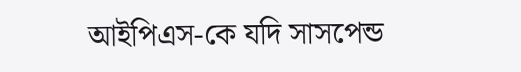আইপিএস-কে যদি সাসপেন্ড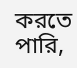করতে পারি,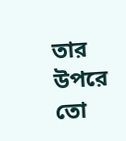তার উপরে তো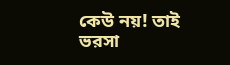কেউ নয়! তাই ভরসা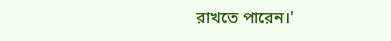রাখতে পারেন।'